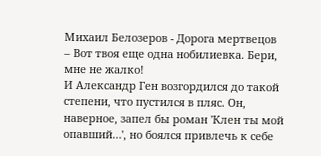Михаил Белозеров - Дорога мертвецов
– Вот твоя еще одна нобилиевка. Бери, мне не жалко!
И Александр Ген возгордился до такой степени, что пустился в пляс. Он, наверное, запел бы роман 'Клен ты мой опавший…', но боялся привлечь к себе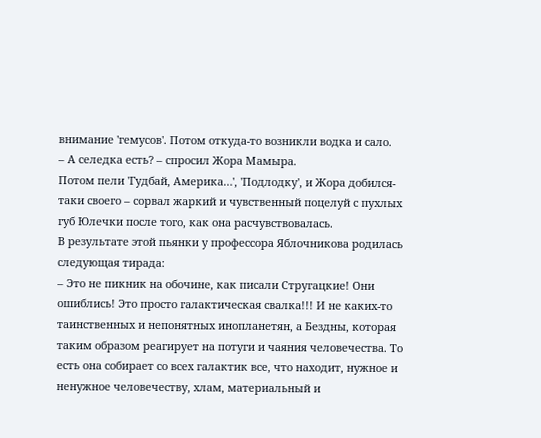внимание 'гемусов'. Потом откуда-то возникли водка и сало.
– А селедка есть? – спросил Жора Мамыра.
Потом пели 'Гудбай, Америка…', 'Подлодку', и Жора добился-таки своего – сорвал жаркий и чувственный поцелуй с пухлых губ Юлечки после того, как она расчувствовалась.
В результате этой пьянки у профессора Яблочникова родилась следующая тирада:
– Это не пикник на обочине, как писали Стругацкие! Они ошиблись! Это просто галактическая свалка!!! И не каких-то таинственных и непонятных инопланетян, а Бездны, которая таким образом реагирует на потуги и чаяния человечества. То есть она собирает со всех галактик все, что находит, нужное и ненужное человечеству, хлам, материальный и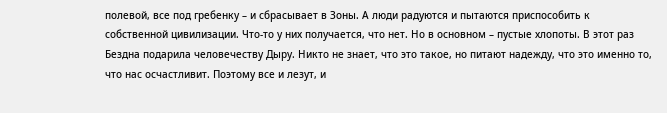полевой, все под гребенку – и сбрасывает в Зоны. А люди радуются и пытаются приспособить к собственной цивилизации. Что-то у них получается, что нет. Но в основном – пустые хлопоты. В этот раз Бездна подарила человечеству Дыру. Никто не знает, что это такое, но питают надежду, что это именно то, что нас осчастливит. Поэтому все и лезут, и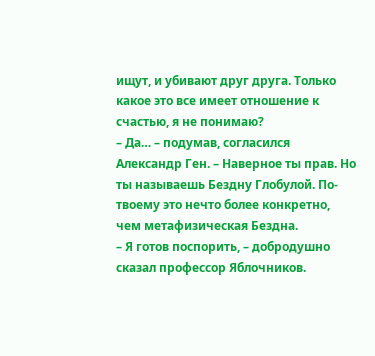ищут, и убивают друг друга. Только какое это все имеет отношение к счастью, я не понимаю?
– Да… – подумав, согласился Александр Ген. – Наверное ты прав. Но ты называешь Бездну Глобулой. По-твоему это нечто более конкретно, чем метафизическая Бездна.
– Я готов поспорить, – добродушно сказал профессор Яблочников.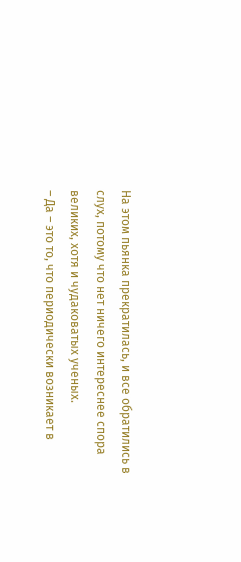На этом пьянка прекратилась, и все обратились в слух, потому что нет ничего интереснее спора великих, хотя и чудаковатых ученых.
– Да – это то, что периодически возникает в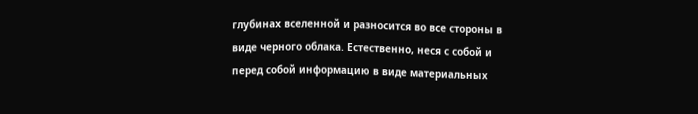глубинах вселенной и разносится во все стороны в виде черного облака. Естественно, неся с собой и перед собой информацию в виде материальных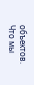объектов. Что мы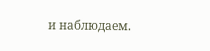и наблюдаем.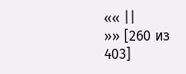«« ||
»» [260 из
403]